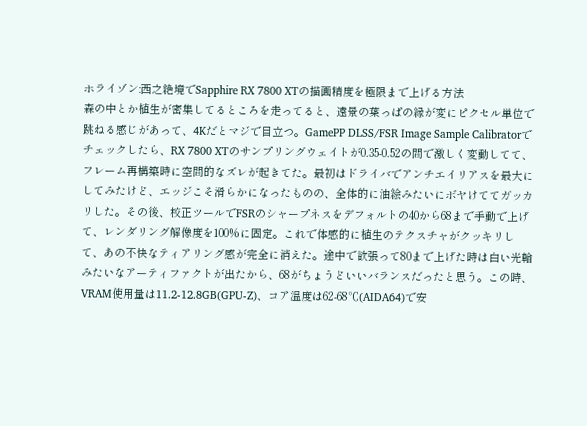ホライゾン:西之絶境でSapphire RX 7800 XTの描画精度を極限まで上げる方法
森の中とか植生が密集してるところを走ってると、遠景の葉っぱの縁が変にピクセル単位で跳ねる感じがあって、4Kだとマジで目立つ。GamePP DLSS/FSR Image Sample Calibratorでチェックしたら、RX 7800 XTのサンプリングウェイトが0.35-0.52の間で激しく変動してて、フレーム再構築時に空間的なズレが起きてた。最初はドライバでアンチエイリアスを最大にしてみたけど、エッジこそ滑らかになったものの、全体的に油絵みたいにボヤけててガッカリした。その後、校正ツールでFSRのシャープネスをデフォルトの40から68まで手動で上げて、レンダリング解像度を100%に固定。これで体感的に植生のテクスチャがクッキリして、あの不快なティアリング感が完全に消えた。途中で欲張って80まで上げた時は白い光輪みたいなアーティファクトが出たから、68がちょうどいいバランスだったと思う。この時、VRAM使用量は11.2-12.8GB(GPU-Z)、コア温度は62-68℃(AIDA64)で安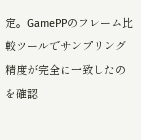定。GamePPのフレーム比較ツールでサンプリング精度が完全に一致したのを確認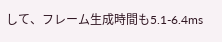して、フレーム生成時間も5.1-6.4ms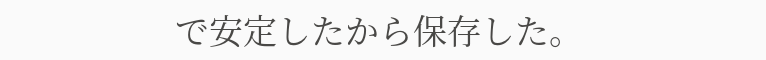で安定したから保存した。